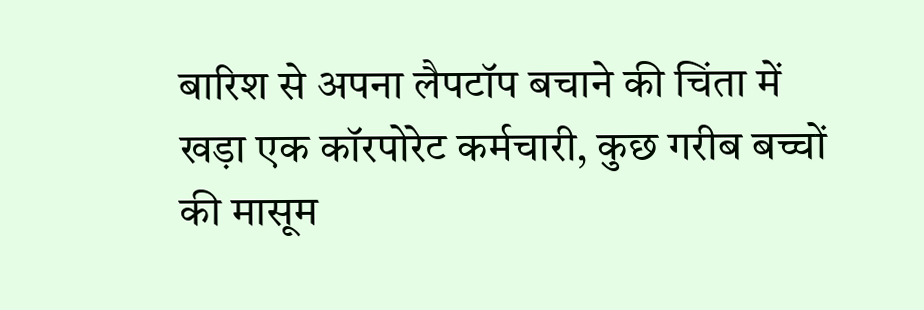बारिश से अपना लैपटॉप बचाने की चिंता में खड़ा एक कॉरपोरेट कर्मचारी, कुछ गरीब बच्चों की मासूम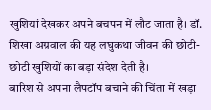खुशियां देखकर अपने बचपन में लौट जाता है। डॉ. शिखा अग्रवाल की यह लघुकथा जीवन की छोटी-छोटी खुशियों का बड़ा संदेश देती है।
बारिश से अपना लैपटॉप बचाने की चिंता में खड़ा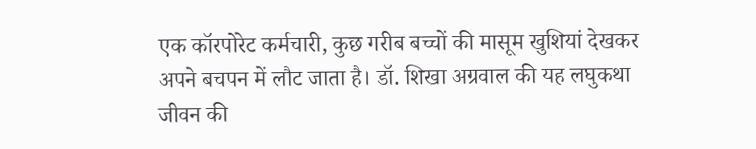एक कॉरपोरेट कर्मचारी, कुछ गरीब बच्चों की मासूम खुशियां देखकर अपने बचपन में लौट जाता है। डॉ. शिखा अग्रवाल की यह लघुकथा जीवन की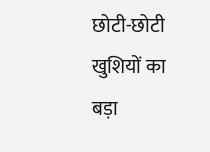छोटी-छोटी खुशियों का बड़ा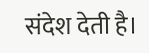संदेश देती है।